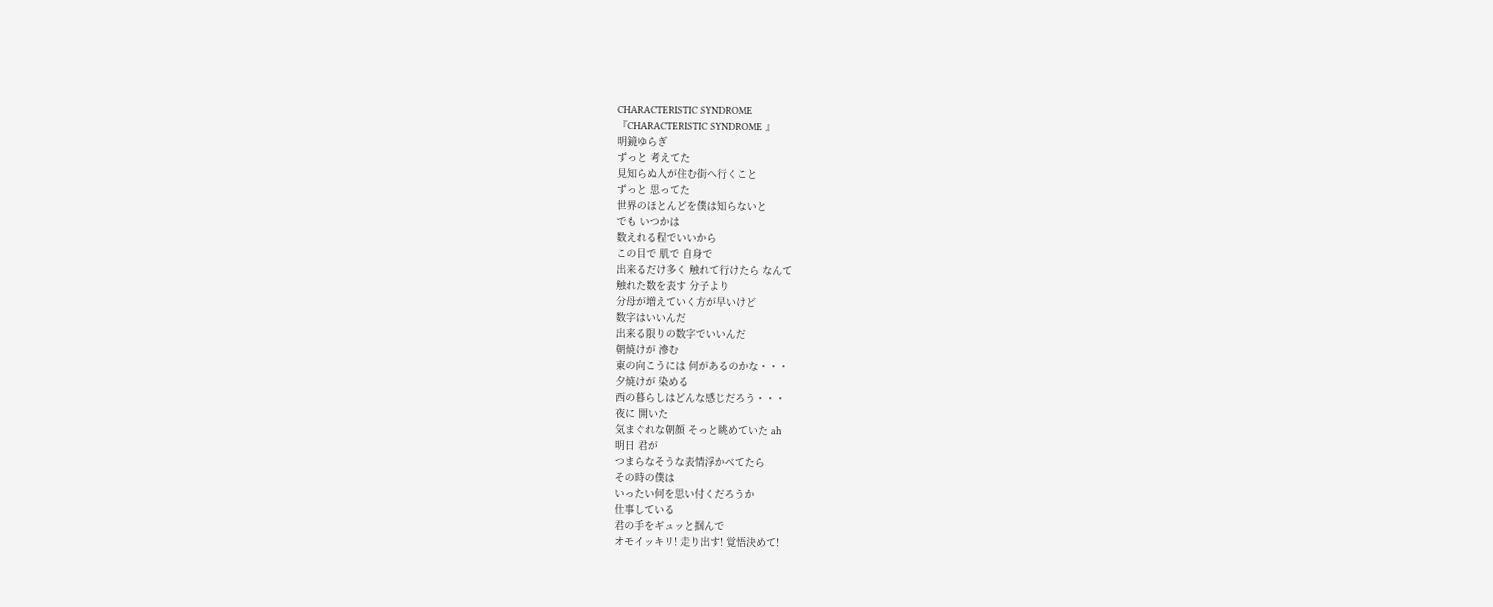CHARACTERISTIC SYNDROME
『CHARACTERISTIC SYNDROME 』
明鏡ゆらぎ
ずっと 考えてた
見知らぬ人が住む街へ行くこと
ずっと 思ってた
世界のほとんどを僕は知らないと
でも いつかは
数えれる程でいいから
この目で 肌で 自身で
出来るだけ多く 触れて行けたら なんて
触れた数を表す 分子より
分母が増えていく方が早いけど
数字はいいんだ
出来る限りの数字でいいんだ
朝焼けが 滲む
東の向こうには 何があるのかな・・・
夕焼けが 染める
西の暮らしはどんな感じだろう・・・
夜に 開いた
気まぐれな朝顔 そっと眺めていた ah
明日 君が
つまらなそうな表情浮かべてたら
その時の僕は
いったい何を思い付くだろうか
仕事している
君の手をギュッと掴んで
オモイッキリ! 走り出す! 覚悟決めて!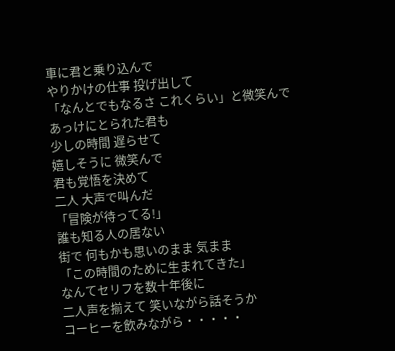車に君と乗り込んで
やりかけの仕事 投げ出して
「なんとでもなるさ これくらい」と微笑んで
あっけにとられた君も
少しの時間 遅らせて
嬉しそうに 微笑んで
君も覚悟を決めて
二人 大声で叫んだ
「冒険が待ってる!」
誰も知る人の居ない
街で 何もかも思いのまま 気まま
「この時間のために生まれてきた」
なんてセリフを数十年後に
二人声を揃えて 笑いながら話そうか
コーヒーを飲みながら・・・・・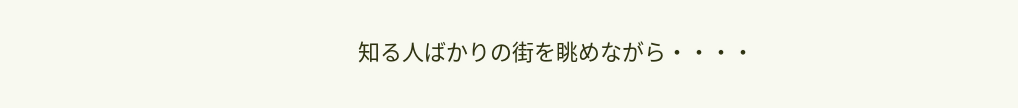知る人ばかりの街を眺めながら・・・・